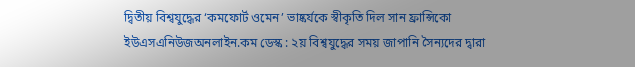দ্বিতীয় বিশ্বযুদ্ধের ‘কমফোর্ট ওমেন’ ভাষ্কর্যকে স্বীকৃতি দিল সান ফ্রান্সিকো
ইউএসএনিউজঅনলাইন.কম ডেস্ক : ২য় বিশ্বযুদ্ধের সময় জাপানি সৈন্যদের দ্বারা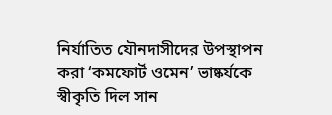নির্যাতিত যৌনদাসীদের উপস্থাপন করা ‘কমফোর্ট ওমেন’ ভাষ্কর্যকে স্বীকৃতি দিল সান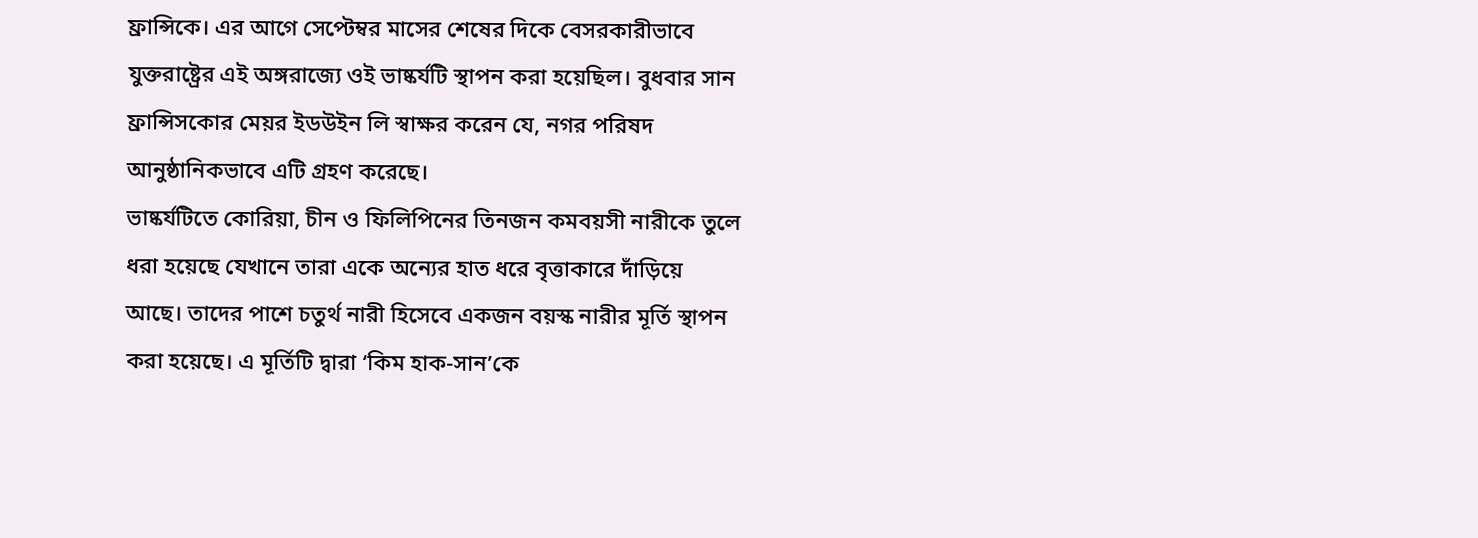ফ্রান্সিকে। এর আগে সেপ্টেম্বর মাসের শেষের দিকে বেসরকারীভাবে যুক্তরাষ্ট্রের এই অঙ্গরাজ্যে ওই ভাষ্কর্যটি স্থাপন করা হয়েছিল। বুধবার সান ফ্রান্সিসকোর মেয়র ইডউইন লি স্বাক্ষর করেন যে, নগর পরিষদ আনুষ্ঠানিকভাবে এটি গ্রহণ করেছে।
ভাষ্কর্যটিতে কোরিয়া, চীন ও ফিলিপিনের তিনজন কমবয়সী নারীকে তুলে ধরা হয়েছে যেখানে তারা একে অন্যের হাত ধরে বৃত্তাকারে দাঁড়িয়ে আছে। তাদের পাশে চতুর্থ নারী হিসেবে একজন বয়স্ক নারীর মূর্তি স্থাপন করা হয়েছে। এ মূর্তিটি দ্বারা ‘কিম হাক-সান’কে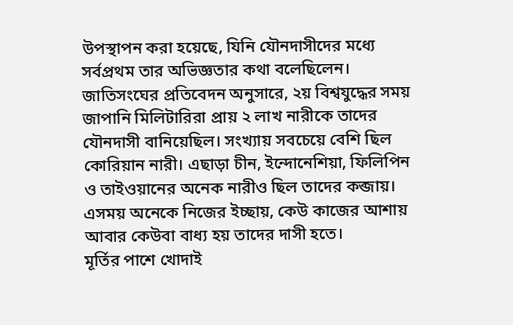উপস্থাপন করা হয়েছে, যিনি যৌনদাসীদের মধ্যে সর্বপ্রথম তার অভিজ্ঞতার কথা বলেছিলেন।
জাতিসংঘের প্রতিবেদন অনুসারে, ২য় বিশ্বযুদ্ধের সময় জাপানি মিলিটারিরা প্রায় ২ লাখ নারীকে তাদের যৌনদাসী বানিয়েছিল। সংখ্যায় সবচেয়ে বেশি ছিল কোরিয়ান নারী। এছাড়া চীন, ইন্দোনেশিয়া, ফিলিপিন ও তাইওয়ানের অনেক নারীও ছিল তাদের কব্জায়। এসময় অনেকে নিজের ইচ্ছায়, কেউ কাজের আশায় আবার কেউবা বাধ্য হয় তাদের দাসী হতে।
মূর্তির পাশে খোদাই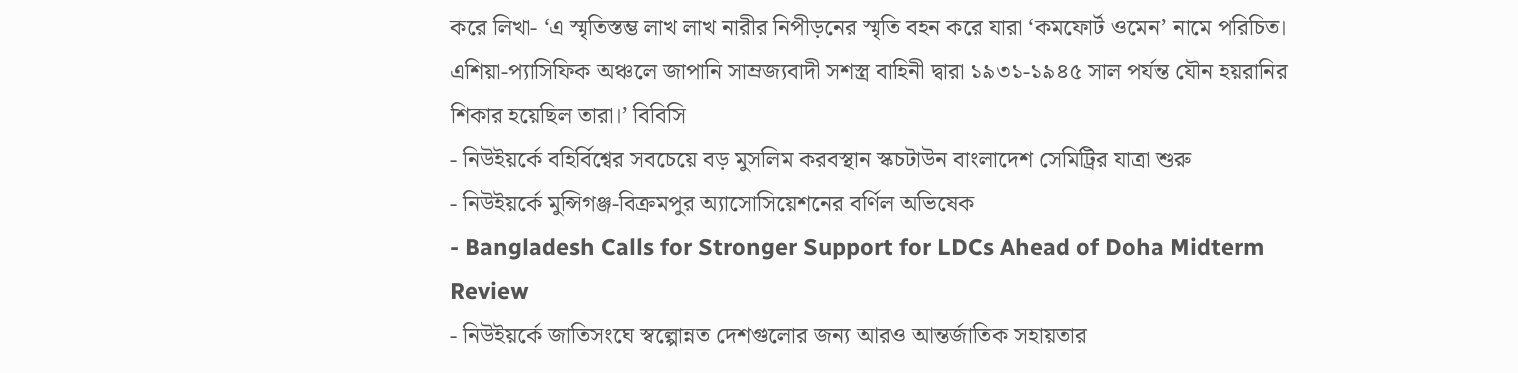করে লিখা- ‘এ স্মৃতিস্তম্ভ লাখ লাখ নারীর নিপীড়নের স্মৃতি বহন করে যারা ‘কমফোর্ট ওমেন’ নামে পরিচিত। এশিয়া-প্যাসিফিক অঞ্চলে জাপানি সাম্রজ্যবাদী সশস্ত্র বাহিনী দ্বারা ১৯৩১-১৯৪৫ সাল পর্যন্ত যৌন হয়রানির শিকার হয়েছিল তারা।’ বিবিসি
- নিউইয়র্কে বহির্বিশ্বের সবচেয়ে বড় মুসলিম করবস্থান স্কচটাউন বাংলাদেশ সেমিট্রির যাত্রা শুরু
- নিউইয়র্কে মুন্সিগঞ্জ-বিক্রমপুর অ্যাসোসিয়েশনের বর্ণিল অভিষেক
- Bangladesh Calls for Stronger Support for LDCs Ahead of Doha Midterm Review
- নিউইয়র্কে জাতিসংঘে স্বল্পোন্নত দেশগুলোর জন্য আরও আন্তর্জাতিক সহায়তার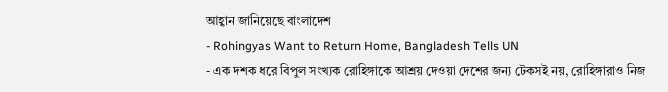আহ্বান জানিয়েছে বাংলাদেশ
- Rohingyas Want to Return Home, Bangladesh Tells UN
- এক দশক ধরে বিপুল সংখ্যক রোহিঙ্গাকে আশ্রয় দেওয়া দেশের জন্য টেকসই নয়, রোহিঙ্গারাও নিজ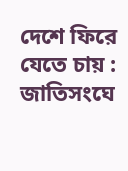দেশে ফিরে যেতে চায় : জাতিসংঘে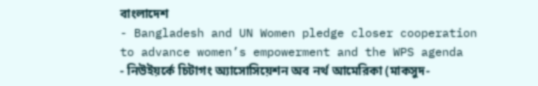বাংলাদেশ
- Bangladesh and UN Women pledge closer cooperation to advance women’s empowerment and the WPS agenda
- নিউইয়র্কে চিটাগং অ্যাসোসিয়েশন অব নর্থ আমেরিকা (মাকসুদ-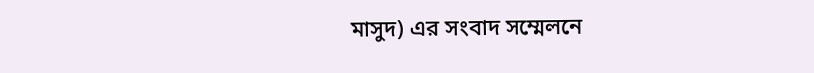মাসুদ) এর সংবাদ সম্মেলনে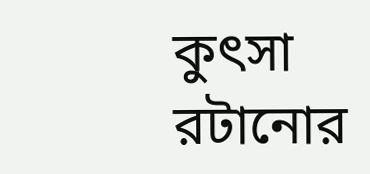কুৎসা রটানোর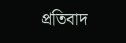প্রতিবাদ